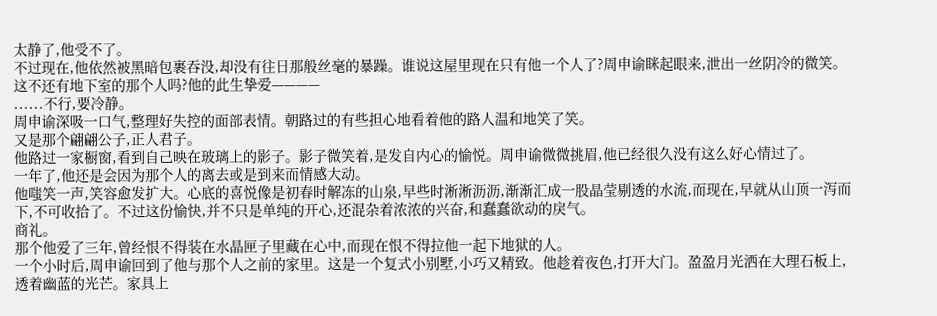太静了,他受不了。
不过现在,他依然被黑暗包裹吞没,却没有往日那般丝毫的暴躁。谁说这屋里现在只有他一个人了?周申谕眯起眼来,泄出一丝阴冷的微笑。
这不还有地下室的那个人吗?他的此生挚爱————
......不行,要冷静。
周申谕深吸一口气,整理好失控的面部表情。朝路过的有些担心地看着他的路人温和地笑了笑。
又是那个翩翩公子,正人君子。
他路过一家橱窗,看到自己映在玻璃上的影子。影子微笑着,是发自内心的愉悦。周申谕微微挑眉,他已经很久没有这么好心情过了。
一年了,他还是会因为那个人的离去或是到来而情感大动。
他嗤笑一声,笑容愈发扩大。心底的喜悦像是初春时解冻的山泉,早些时淅淅沥沥,渐渐汇成一股晶莹剔透的水流,而现在,早就从山顶一泻而下,不可收拾了。不过这份愉快,并不只是单纯的开心,还混杂着浓浓的兴奋,和蠢蠢欲动的戾气。
商礼。
那个他爱了三年,曾经恨不得装在水晶匣子里藏在心中,而现在恨不得拉他一起下地狱的人。
一个小时后,周申谕回到了他与那个人之前的家里。这是一个复式小别墅,小巧又精致。他趁着夜色,打开大门。盈盈月光洒在大理石板上,透着幽蓝的光芒。家具上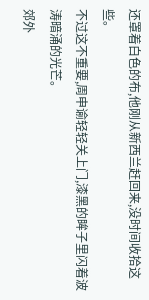还罩着白色的布,他刚从新西兰赶回来,没时间收拾这些。
不过这不重要,周申谕轻轻关上门,漆黑的眸子里闪着波涛暗涌的光芒。
郊外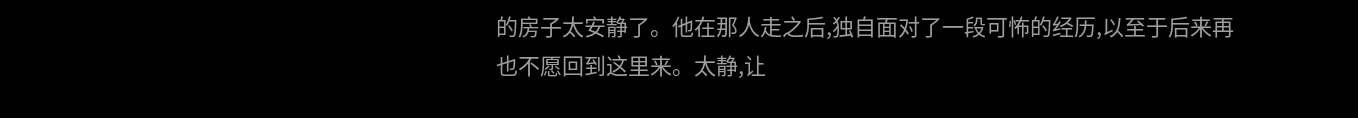的房子太安静了。他在那人走之后,独自面对了一段可怖的经历,以至于后来再也不愿回到这里来。太静,让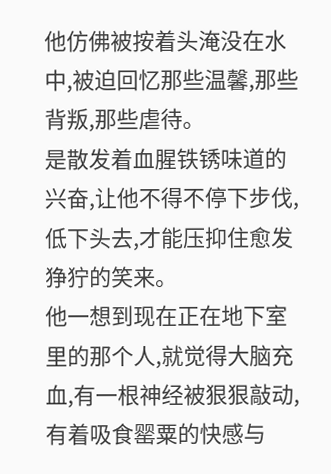他仿佛被按着头淹没在水中,被迫回忆那些温馨,那些背叛,那些虐待。
是散发着血腥铁锈味道的兴奋,让他不得不停下步伐,低下头去,才能压抑住愈发狰狞的笑来。
他一想到现在正在地下室里的那个人,就觉得大脑充血,有一根神经被狠狠敲动,有着吸食罂粟的快感与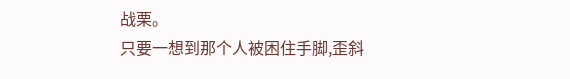战栗。
只要一想到那个人被困住手脚,歪斜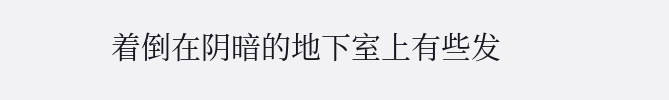着倒在阴暗的地下室上有些发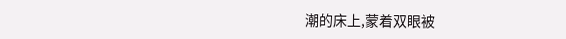潮的床上,蒙着双眼被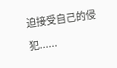迫接受自己的侵犯......